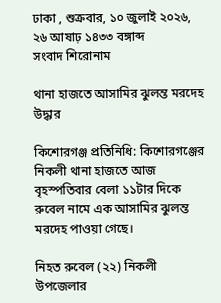ঢাকা , শুক্রবার, ১০ জুলাই ২০২৬, ২৬ আষাঢ় ১৪৩৩ বঙ্গাব্দ
সংবাদ শিরোনাম

থানা হাজতে আসামির ঝুলন্ত মরদেহ উদ্ধার

কিশোরগঞ্জ প্রতিনিধি: কিশোরগঞ্জের নিকলী থানা হাজতে আজ বৃহস্পতিবার বেলা ১১টার দিকে রুবেল নামে এক আসামির ঝুলন্ত মরদেহ পাওয়া গেছে।

নিহত রুবেল (২২) নিকলী উপজেলার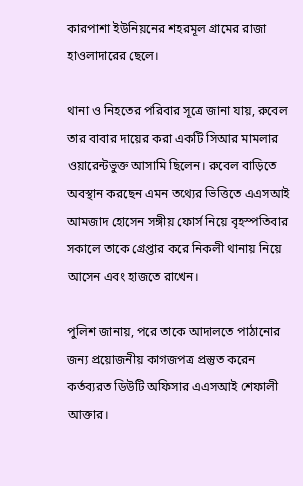কারপাশা ইউনিয়নের শহরমূল গ্রামের রাজা হাওলাদারের ছেলে।

থানা ও নিহতের পরিবার সূত্রে জানা যায়, রুবেল তার বাবার দায়ের করা একটি সিআর মামলার ওয়ারেন্টভুক্ত আসামি ছিলেন। রুবেল বাড়িতে অবস্থান করছেন এমন তথ্যের ভিত্তিতে এএসআই আমজাদ হোসেন সঙ্গীয় ফোর্স নিয়ে বৃহস্পতিবার সকালে তাকে গ্রেপ্তার করে নিকলী থানায় নিয়ে আসেন এবং হাজতে রাখেন।

পুলিশ জানায়, পরে তাকে আদালতে পাঠানোর জন্য প্রয়োজনীয় কাগজপত্র প্রস্তুত করেন কর্তব্যরত ডিউটি অফিসার এএসআই শেফালী আক্তার।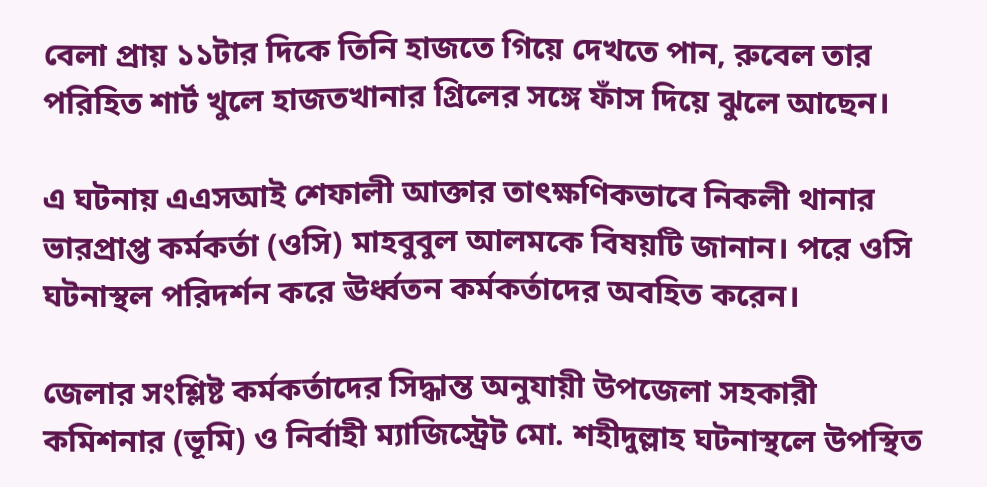বেলা প্রায় ১১টার দিকে তিনি হাজতে গিয়ে দেখতে পান, রুবেল তার পরিহিত শার্ট খুলে হাজতখানার গ্রিলের সঙ্গে ফাঁস দিয়ে ঝুলে আছেন।

এ ঘটনায় এএসআই শেফালী আক্তার তাৎক্ষণিকভাবে নিকলী থানার ভারপ্রাপ্ত কর্মকর্তা (ওসি) মাহবুবুল আলমকে বিষয়টি জানান। পরে ওসি ঘটনাস্থল পরিদর্শন করে ঊর্ধ্বতন কর্মকর্তাদের অবহিত করেন।

জেলার সংশ্লিষ্ট কর্মকর্তাদের সিদ্ধান্ত অনুযায়ী উপজেলা সহকারী কমিশনার (ভূমি) ও নির্বাহী ম্যাজিস্ট্রেট মো. শহীদুল্লাহ ঘটনাস্থলে উপস্থিত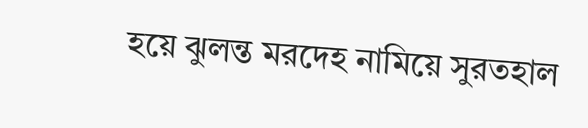হয়ে ঝুলন্ত মরদেহ নামিয়ে সুরতহাল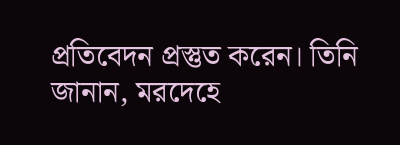প্রতিবেদন প্রস্তুত করেন। তিনি জানান, মরদেহে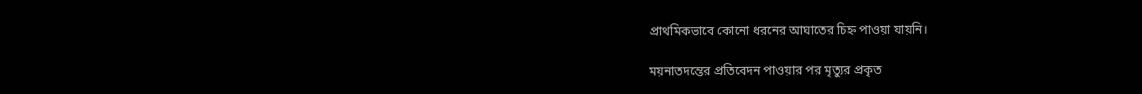প্রাথমিকভাবে কোনো ধরনের আঘাতের চিহ্ন পাওয়া যায়নি।

ময়নাতদন্তের প্রতিবেদন পাওয়ার পর মৃত্যুর প্রকৃত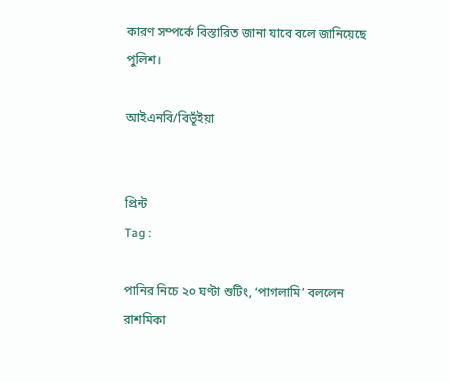কারণ সম্পর্কে বিস্তারিত জানা যাবে বলে জানিয়েছে পুলিশ।

আইএনবি/বিভূঁইয়া


প্রিন্ট
Tag :

পানির নিচে ২০ ঘণ্টা শুটিং, ‘পাগলামি’ বললেন রাশমিকা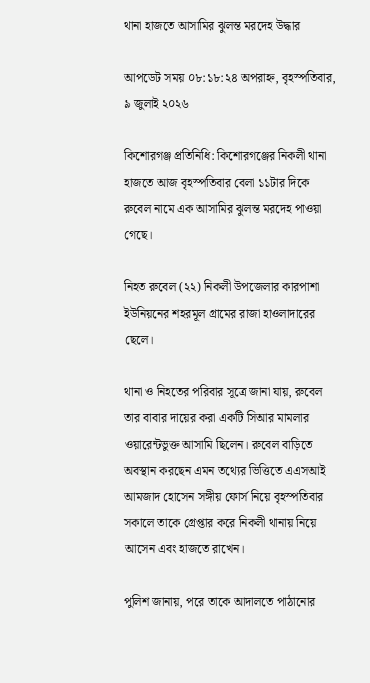থানা হাজতে আসামির ঝুলন্ত মরদেহ উদ্ধার

আপডেট সময় ০৮:১৮:২৪ অপরাহ্ন, বৃহস্পতিবার, ৯ জুলাই ২০২৬

কিশোরগঞ্জ প্রতিনিধি: কিশোরগঞ্জের নিকলী থানা হাজতে আজ বৃহস্পতিবার বেলা ১১টার দিকে রুবেল নামে এক আসামির ঝুলন্ত মরদেহ পাওয়া গেছে।

নিহত রুবেল (২২) নিকলী উপজেলার কারপাশা ইউনিয়নের শহরমূল গ্রামের রাজা হাওলাদারের ছেলে।

থানা ও নিহতের পরিবার সূত্রে জানা যায়, রুবেল তার বাবার দায়ের করা একটি সিআর মামলার ওয়ারেন্টভুক্ত আসামি ছিলেন। রুবেল বাড়িতে অবস্থান করছেন এমন তথ্যের ভিত্তিতে এএসআই আমজাদ হোসেন সঙ্গীয় ফোর্স নিয়ে বৃহস্পতিবার সকালে তাকে গ্রেপ্তার করে নিকলী থানায় নিয়ে আসেন এবং হাজতে রাখেন।

পুলিশ জানায়, পরে তাকে আদালতে পাঠানোর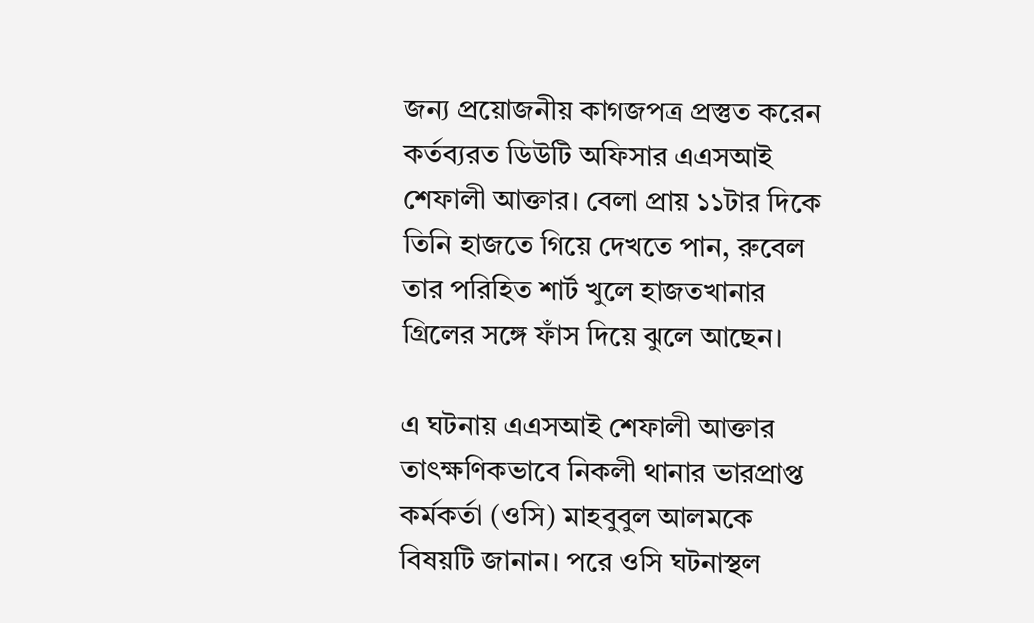জন্য প্রয়োজনীয় কাগজপত্র প্রস্তুত করেন কর্তব্যরত ডিউটি অফিসার এএসআই শেফালী আক্তার। বেলা প্রায় ১১টার দিকে তিনি হাজতে গিয়ে দেখতে পান, রুবেল তার পরিহিত শার্ট খুলে হাজতখানার গ্রিলের সঙ্গে ফাঁস দিয়ে ঝুলে আছেন।

এ ঘটনায় এএসআই শেফালী আক্তার তাৎক্ষণিকভাবে নিকলী থানার ভারপ্রাপ্ত কর্মকর্তা (ওসি) মাহবুবুল আলমকে বিষয়টি জানান। পরে ওসি ঘটনাস্থল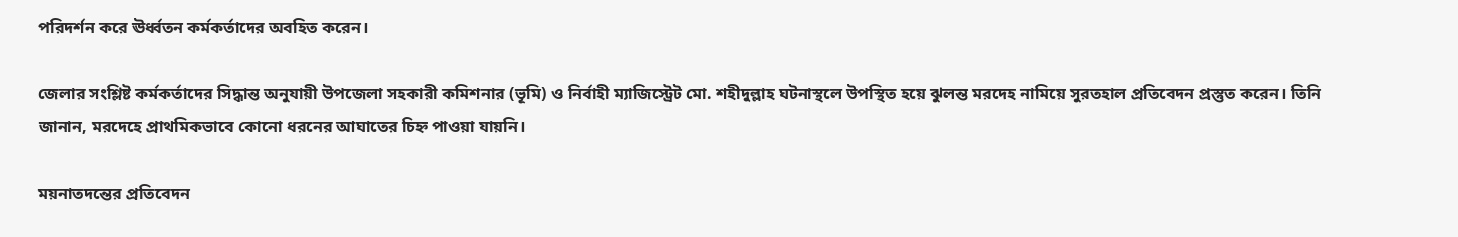পরিদর্শন করে ঊর্ধ্বতন কর্মকর্তাদের অবহিত করেন।

জেলার সংশ্লিষ্ট কর্মকর্তাদের সিদ্ধান্ত অনুযায়ী উপজেলা সহকারী কমিশনার (ভূমি) ও নির্বাহী ম্যাজিস্ট্রেট মো. শহীদুল্লাহ ঘটনাস্থলে উপস্থিত হয়ে ঝুলন্ত মরদেহ নামিয়ে সুরতহাল প্রতিবেদন প্রস্তুত করেন। তিনি জানান, মরদেহে প্রাথমিকভাবে কোনো ধরনের আঘাতের চিহ্ন পাওয়া যায়নি।

ময়নাতদন্তের প্রতিবেদন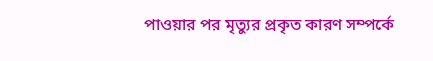পাওয়ার পর মৃত্যুর প্রকৃত কারণ সম্পর্কে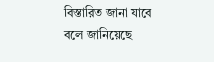বিস্তারিত জানা যাবে বলে জানিয়েছে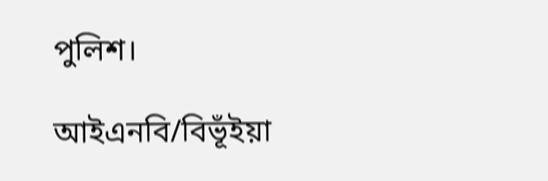পুলিশ।

আইএনবি/বিভূঁইয়া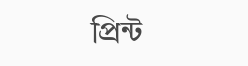প্রিন্ট